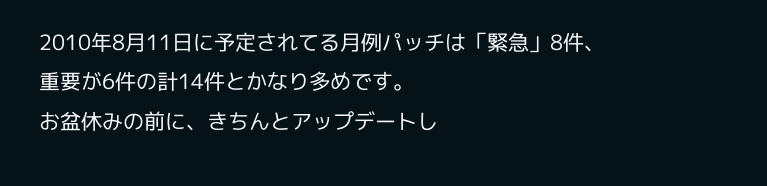2010年8月11日に予定されてる月例パッチは「緊急」8件、重要が6件の計14件とかなり多めです。
お盆休みの前に、きちんとアップデートし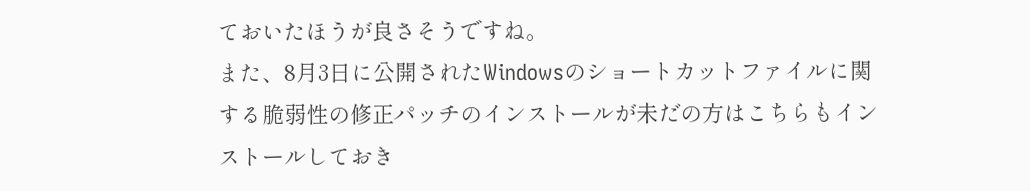ておいたほうが良さそうですね。
また、8月3日に公開されたWindowsのショートカットファイルに関する脆弱性の修正パッチのインストールが未だの方はこちらもインストールしておき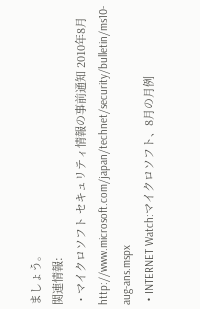ましょう。
関連情報:
・マイクロソフト セキュリティ情報の事前通知 2010年8月
http://www.microsoft.com/japan/technet/security/bulletin/ms10-aug-ans.mspx
・INTERNET Watch:マイクロソフト、8月の月例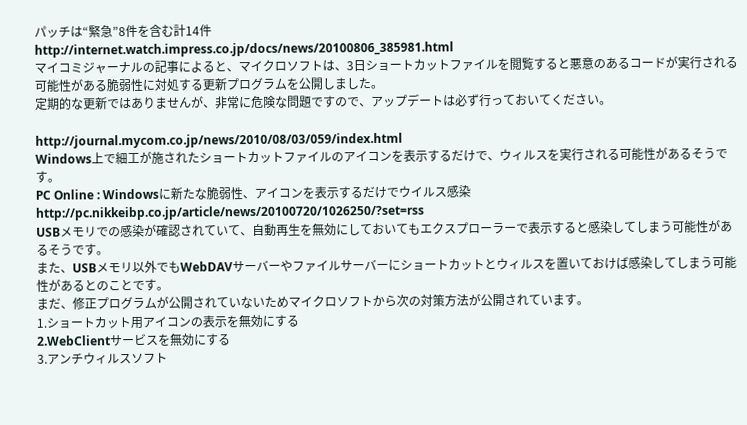パッチは“緊急”8件を含む計14件
http://internet.watch.impress.co.jp/docs/news/20100806_385981.html
マイコミジャーナルの記事によると、マイクロソフトは、3日ショートカットファイルを閲覧すると悪意のあるコードが実行される可能性がある脆弱性に対処する更新プログラムを公開しました。
定期的な更新ではありませんが、非常に危険な問題ですので、アップデートは必ず行っておいてください。

http://journal.mycom.co.jp/news/2010/08/03/059/index.html
Windows上で細工が施されたショートカットファイルのアイコンを表示するだけで、ウィルスを実行される可能性があるそうです。
PC Online : Windowsに新たな脆弱性、アイコンを表示するだけでウイルス感染
http://pc.nikkeibp.co.jp/article/news/20100720/1026250/?set=rss
USBメモリでの感染が確認されていて、自動再生を無効にしておいてもエクスプローラーで表示すると感染してしまう可能性があるそうです。
また、USBメモリ以外でもWebDAVサーバーやファイルサーバーにショートカットとウィルスを置いておけば感染してしまう可能性があるとのことです。
まだ、修正プログラムが公開されていないためマイクロソフトから次の対策方法が公開されています。
1.ショートカット用アイコンの表示を無効にする
2.WebClientサービスを無効にする
3.アンチウィルスソフト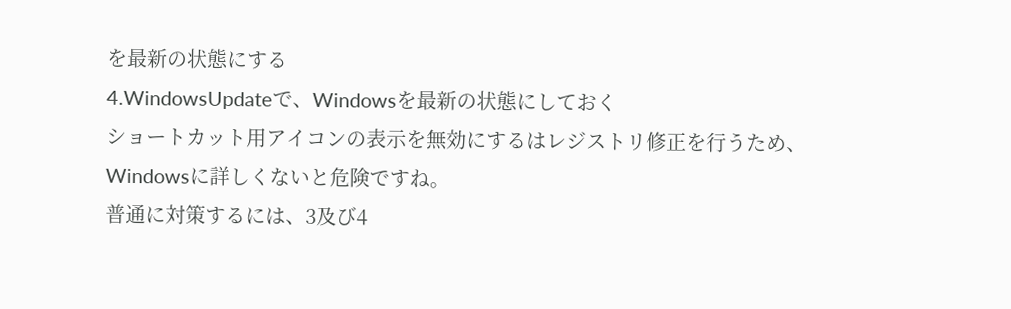を最新の状態にする
4.WindowsUpdateで、Windowsを最新の状態にしておく
ショートカット用アイコンの表示を無効にするはレジストリ修正を行うため、Windowsに詳しくないと危険ですね。
普通に対策するには、3及び4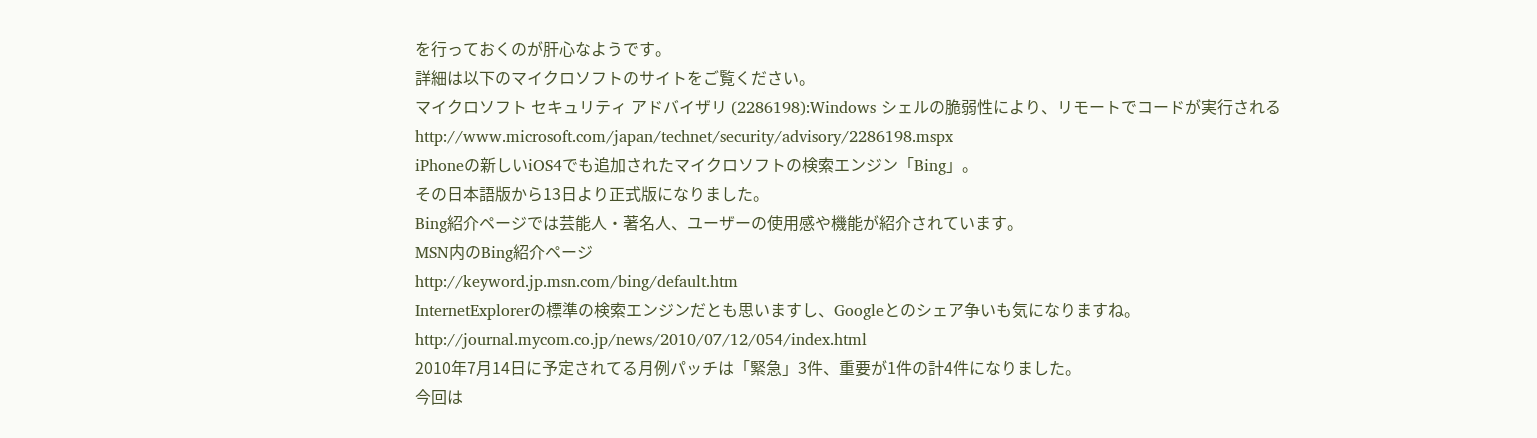を行っておくのが肝心なようです。
詳細は以下のマイクロソフトのサイトをご覧ください。
マイクロソフト セキュリティ アドバイザリ (2286198):Windows シェルの脆弱性により、リモートでコードが実行される
http://www.microsoft.com/japan/technet/security/advisory/2286198.mspx
iPhoneの新しいiOS4でも追加されたマイクロソフトの検索エンジン「Bing」。
その日本語版から13日より正式版になりました。
Bing紹介ページでは芸能人・著名人、ユーザーの使用感や機能が紹介されています。
MSN内のBing紹介ページ
http://keyword.jp.msn.com/bing/default.htm
InternetExplorerの標準の検索エンジンだとも思いますし、Googleとのシェア争いも気になりますね。
http://journal.mycom.co.jp/news/2010/07/12/054/index.html
2010年7月14日に予定されてる月例パッチは「緊急」3件、重要が1件の計4件になりました。
今回は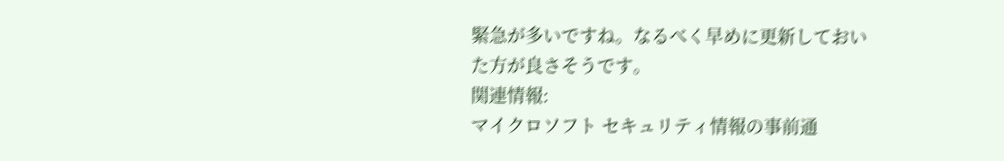緊急が多いですね。なるべく早めに更新しておいた方が良さそうです。
関連情報:
マイクロソフト セキュリティ情報の事前通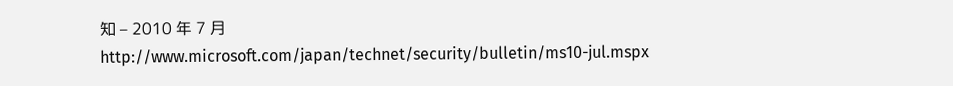知 – 2010 年 7 月
http://www.microsoft.com/japan/technet/security/bulletin/ms10-jul.mspx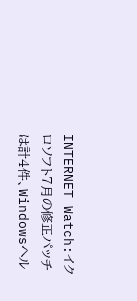INTERNET Watch:イクロソフト7月の修正パッチは計4件、Windowsヘル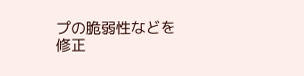プの脆弱性などを修正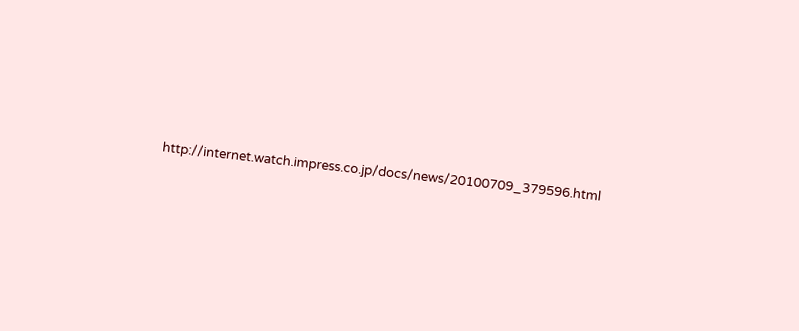http://internet.watch.impress.co.jp/docs/news/20100709_379596.html